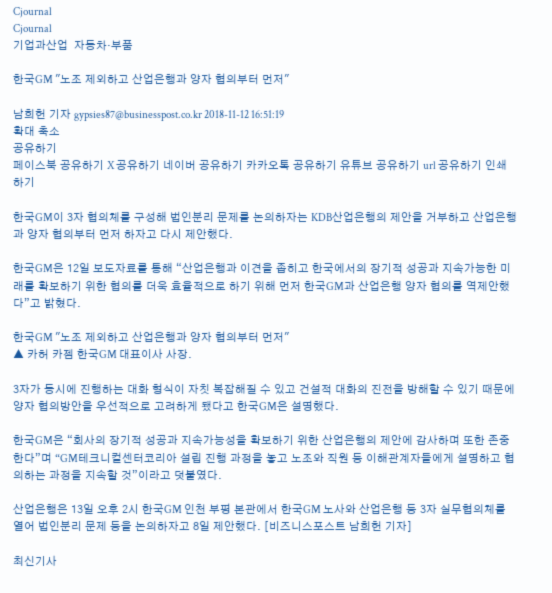Cjournal
Cjournal
기업과산업  자동차·부품

한국GM "노조 제외하고 산업은행과 양자 협의부터 먼저"

남희헌 기자 gypsies87@businesspost.co.kr 2018-11-12 16:51:19
확대 축소
공유하기
페이스북 공유하기 X 공유하기 네이버 공유하기 카카오톡 공유하기 유튜브 공유하기 url 공유하기 인쇄하기

한국GM이 3자 협의체를 구성해 법인분리 문제를 논의하자는 KDB산업은행의 제안을 거부하고 산업은행과 양자 협의부터 먼저 하자고 다시 제안했다.

한국GM은 12일 보도자료를 통해 “산업은행과 이견을 좁히고 한국에서의 장기적 성공과 지속가능한 미래를 확보하기 위한 협의를 더욱 효율적으로 하기 위해 먼저 한국GM과 산업은행 양자 협의를 역제안했다”고 밝혔다.

한국GM "노조 제외하고 산업은행과 양자 협의부터 먼저"
▲ 카허 카젬 한국GM 대표이사 사장.

3자가 동시에 진행하는 대화 형식이 자칫 복잡해질 수 있고 건설적 대화의 진전을 방해할 수 있기 때문에 양자 협의방안을 우선적으로 고려하게 됐다고 한국GM은 설명했다.

한국GM은 “회사의 장기적 성공과 지속가능성을 확보하기 위한 산업은행의 제안에 감사하며 또한 존중한다”며 “GM테크니컬센터코리아 설립 진행 과정을 놓고 노조와 직원 등 이해관계자들에게 설명하고 협의하는 과정을 지속할 것”이라고 덧붙였다.

산업은행은 13일 오후 2시 한국GM 인천 부평 본관에서 한국GM 노사와 산업은행 등 3자 실무협의체를 열어 법인분리 문제 등을 논의하자고 8일 제안했다. [비즈니스포스트 남희헌 기자]

최신기사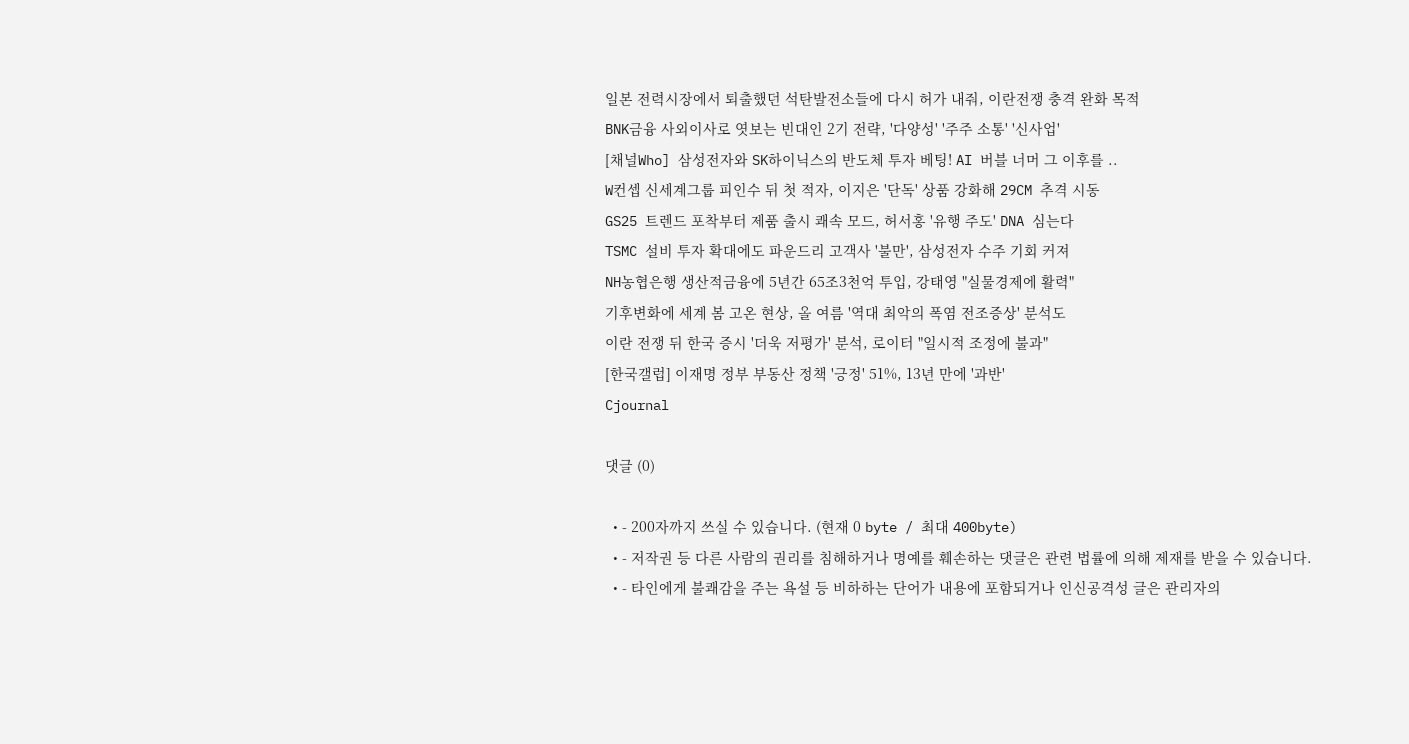일본 전력시장에서 퇴출했던 석탄발전소들에 다시 허가 내줘, 이란전쟁 충격 완화 목적
BNK금융 사외이사로 엿보는 빈대인 2기 전략, '다양성' '주주 소통' '신사업'
[채널Who] 삼성전자와 SK하이닉스의 반도체 투자 베팅! AI 버블 너머 그 이후를 ..
W컨셉 신세계그룹 피인수 뒤 첫 적자, 이지은 '단독' 상품 강화해 29CM 추격 시동
GS25 트렌드 포착부터 제품 출시 쾌속 모드, 허서홍 '유행 주도' DNA 심는다
TSMC 설비 투자 확대에도 파운드리 고객사 '불만', 삼성전자 수주 기회 커져
NH농협은행 생산적금융에 5년간 65조3천억 투입, 강태영 "실물경제에 활력"
기후변화에 세계 봄 고온 현상, 올 여름 '역대 최악의 폭염 전조증상' 분석도
이란 전쟁 뒤 한국 증시 '더욱 저평가' 분석, 로이터 "일시적 조정에 불과"
[한국갤럽] 이재명 정부 부동산 정책 '긍정' 51%, 13년 만에 '과반'
Cjournal

댓글 (0)

  • - 200자까지 쓰실 수 있습니다. (현재 0 byte / 최대 400byte)
  • - 저작권 등 다른 사람의 권리를 침해하거나 명예를 훼손하는 댓글은 관련 법률에 의해 제재를 받을 수 있습니다.
  • - 타인에게 불쾌감을 주는 욕설 등 비하하는 단어가 내용에 포함되거나 인신공격성 글은 관리자의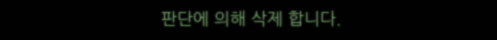판단에 의해 삭제 합니다.